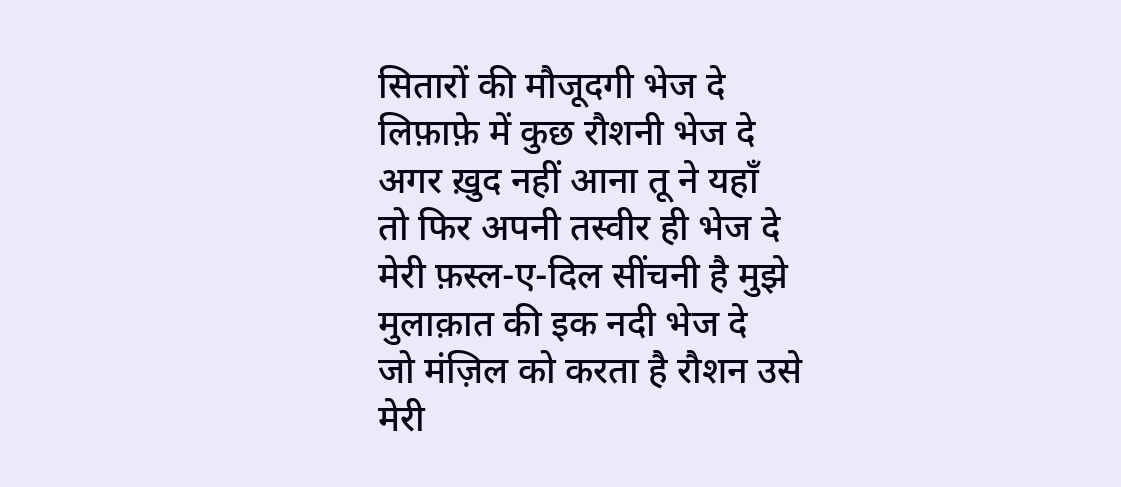सितारों की मौजूदगी भेज दे
लिफ़ाफ़े में कुछ रौशनी भेज दे
अगर ख़ुद नहीं आना तू ने यहाँ
तो फिर अपनी तस्वीर ही भेज दे
मेरी फ़स्ल-ए-दिल सींचनी है मुझे
मुलाक़ात की इक नदी भेज दे
जो मंज़िल को करता है रौशन उसे
मेरी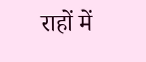राहों में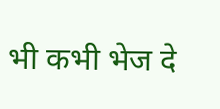भी कभी भेज दे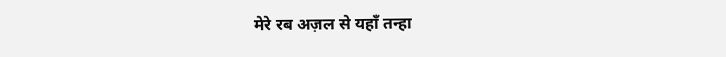मेरे रब अज़ल से यहाँ तन्हा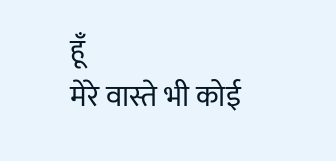हूँ
मेरे वास्ते भी कोई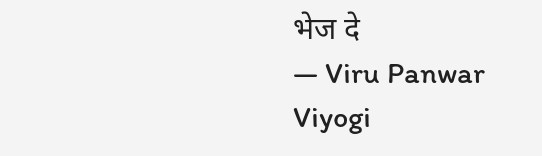भेज दे
— Viru Panwar Viyogi